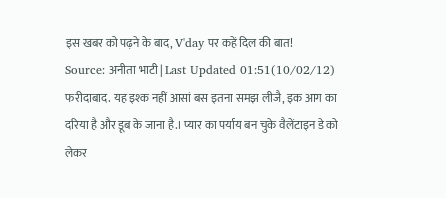इस खबर को पढ़ने के बाद, V'day पर कहें दिल की बात!
Source: अनीता भाटी | Last Updated 01:51(10/02/12)
फरीदाबाद. यह इश्क नहीं आसां बस इतना समझ लीजै, इक आग का दरिया है और डूब के जाना है.। प्यार का पर्याय बन चुके वैलेंटाइन डे को लेकर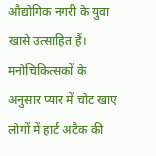औद्योगिक नगरी के युवा खासे उत्साहित हैं।
मनोचिकित्सकों के अनुसार प्यार में चोट खाए लोगों में हार्ट अटैक की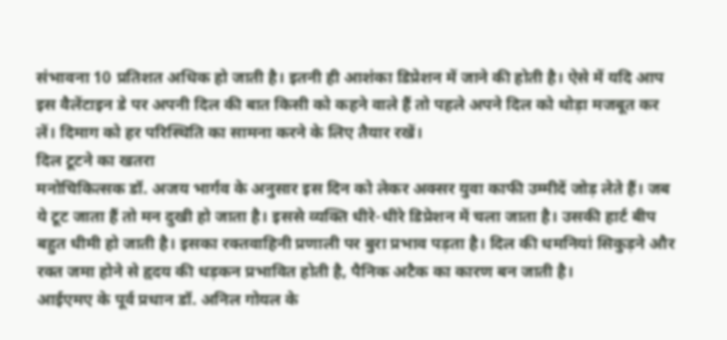संभावना 10 प्रतिशत अधिक हो जाती है। इतनी ही आशंका डिप्रेशन में जाने की होती है। ऐसे में यदि आप इस वैलेंटाइन डे पर अपनी दिल की बात किसी को कहने वाले हैं तो पहले अपने दिल को थोड़ा मजबूत कर लें। दिमाग को हर परिस्थिति का सामना करने के लिए तैयार रखें।
दिल टूटने का खतरा
मनोचिकित्सक डॉ. अजय भार्गव के अनुसार इस दिन को लेकर अक्सर युवा काफी उम्मीदें जोड़ लेते हैं। जब ये टूट जाता हैं तो मन दुखी हो जाता है। इससे व्यक्ति धीरे-धीरे डिप्रेशन में चला जाता है। उसकी हार्ट बीप बहुत धीमी हो जाती है। इसका रक्तवाहिनी प्रणाली पर बुरा प्रभाव पड़ता है। दिल की धमनियां सिकुड़ने और रक्त जमा होने से हृदय की धड़कन प्रभावित होती है, पैनिक अटैक का कारण बन जाती है।
आईएमए के पूर्व प्रधान डॉ. अनिल गोयल के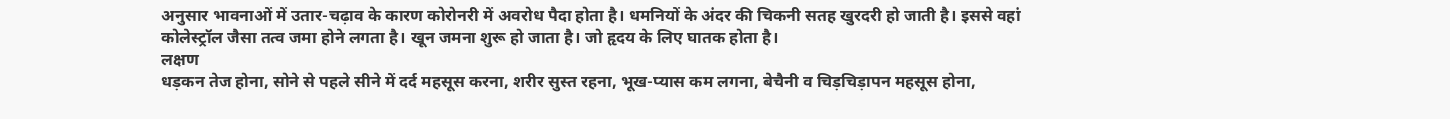अनुसार भावनाओं में उतार-चढ़ाव के कारण कोरोनरी में अवरोध पैदा होता है। धमनियों के अंदर की चिकनी सतह खुरदरी हो जाती है। इससे वहां कोलेस्ट्रॉल जैसा तत्व जमा होने लगता है। खून जमना शुरू हो जाता है। जो हृदय के लिए घातक होता है।
लक्षण
धड़कन तेज होना, सोने से पहले सीने में दर्द महसूस करना, शरीर सुस्त रहना, भूख-प्यास कम लगना, बेचैनी व चिड़चिड़ापन महसूस होना,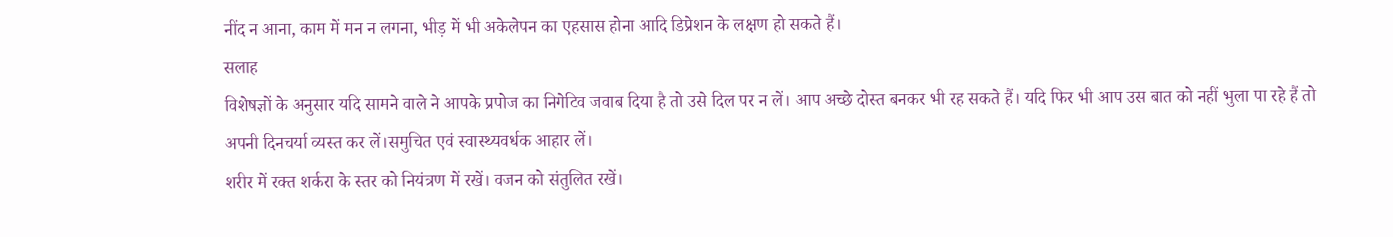नींद न आना, काम में मन न लगना, भीड़ में भी अकेलेपन का एहसास होना आदि डिप्रेशन के लक्षण हो सकते हैं।
सलाह
विशेषज्ञों के अनुसार यदि सामने वाले ने आपके प्रपोज का निगेटिव जवाब दिया है तो उसे दिल पर न लें। आप अच्छे दोस्त बनकर भी रह सकते हैं। यदि फिर भी आप उस बात को नहीं भुला पा रहे हैं तो अपनी दिनचर्या व्यस्त कर लें।समुचित एवं स्वास्थ्यवर्धक आहार लें।
शरीर में रक्त शर्करा के स्तर को नियंत्रण में रखें। वजन को संतुलित रखें।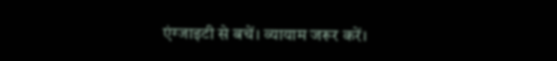एंग्जाइटी से बचें। व्यायाम जरूर करें।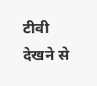टीवी देखने से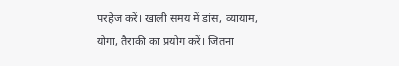परहेज करें। खाली समय में डांस, व्यायाम, योगा, तैराकी का प्रयोग करें। जितना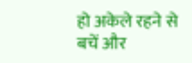हो अकेले रहने से बचें और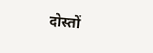दोस्तों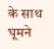के साथ घूमने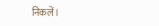निकलें।